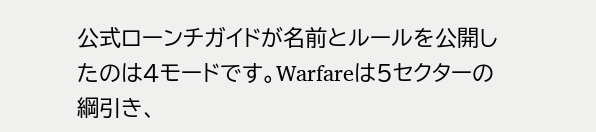公式ローンチガイドが名前とルールを公開したのは4モードです。Warfareは5セクターの綱引き、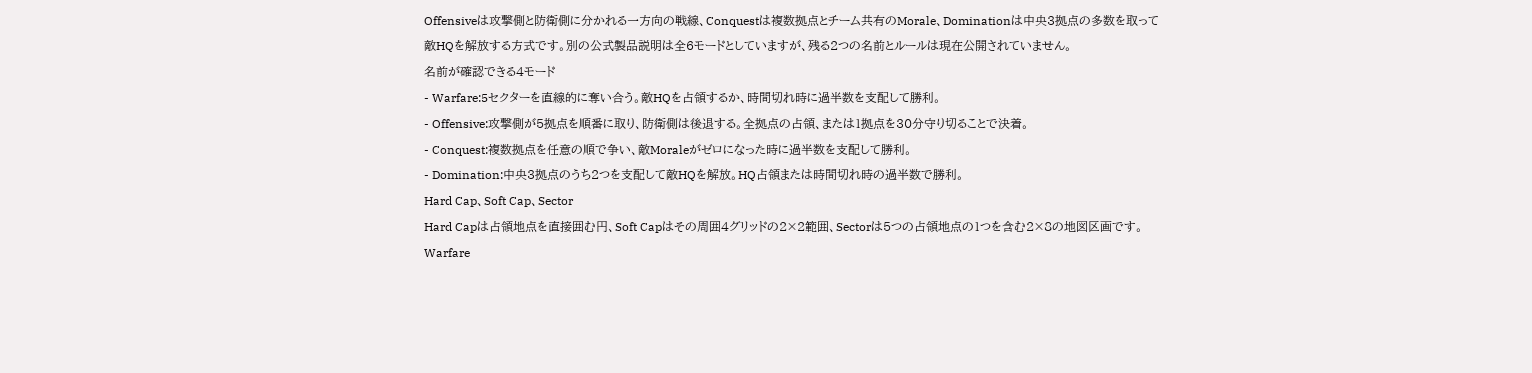Offensiveは攻撃側と防衛側に分かれる一方向の戦線、Conquestは複数拠点とチーム共有のMorale、Dominationは中央3拠点の多数を取って敵HQを解放する方式です。別の公式製品説明は全6モードとしていますが、残る2つの名前とルールは現在公開されていません。
名前が確認できる4モード
- Warfare:5セクターを直線的に奪い合う。敵HQを占領するか、時間切れ時に過半数を支配して勝利。
- Offensive:攻撃側が5拠点を順番に取り、防衛側は後退する。全拠点の占領、または1拠点を30分守り切ることで決着。
- Conquest:複数拠点を任意の順で争い、敵Moraleがゼロになった時に過半数を支配して勝利。
- Domination:中央3拠点のうち2つを支配して敵HQを解放。HQ占領または時間切れ時の過半数で勝利。
Hard Cap、Soft Cap、Sector
Hard Capは占領地点を直接囲む円、Soft Capはその周囲4グリッドの2×2範囲、Sectorは5つの占領地点の1つを含む2×8の地図区画です。
Warfare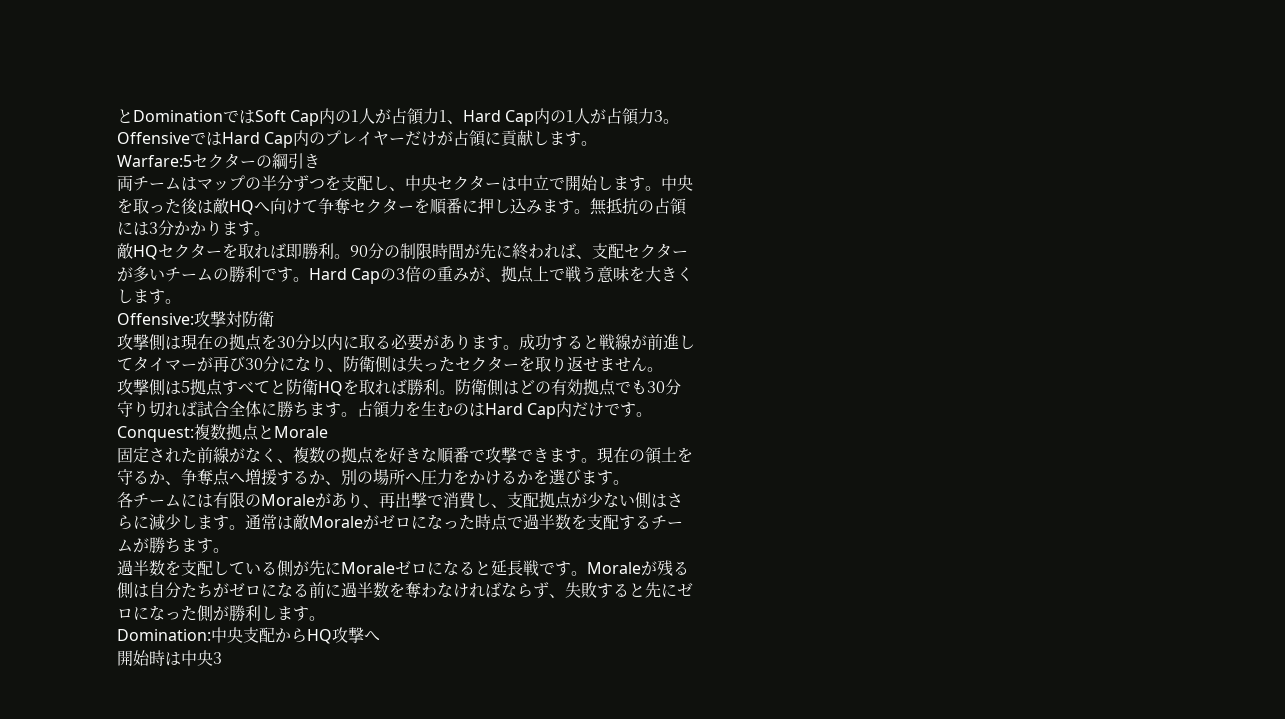とDominationではSoft Cap内の1人が占領力1、Hard Cap内の1人が占領力3。OffensiveではHard Cap内のプレイヤーだけが占領に貢献します。
Warfare:5セクターの綱引き
両チームはマップの半分ずつを支配し、中央セクターは中立で開始します。中央を取った後は敵HQへ向けて争奪セクターを順番に押し込みます。無抵抗の占領には3分かかります。
敵HQセクターを取れば即勝利。90分の制限時間が先に終われば、支配セクターが多いチームの勝利です。Hard Capの3倍の重みが、拠点上で戦う意味を大きくします。
Offensive:攻撃対防衛
攻撃側は現在の拠点を30分以内に取る必要があります。成功すると戦線が前進してタイマーが再び30分になり、防衛側は失ったセクターを取り返せません。
攻撃側は5拠点すべてと防衛HQを取れば勝利。防衛側はどの有効拠点でも30分守り切れば試合全体に勝ちます。占領力を生むのはHard Cap内だけです。
Conquest:複数拠点とMorale
固定された前線がなく、複数の拠点を好きな順番で攻撃できます。現在の領土を守るか、争奪点へ増援するか、別の場所へ圧力をかけるかを選びます。
各チームには有限のMoraleがあり、再出撃で消費し、支配拠点が少ない側はさらに減少します。通常は敵Moraleがゼロになった時点で過半数を支配するチームが勝ちます。
過半数を支配している側が先にMoraleゼロになると延長戦です。Moraleが残る側は自分たちがゼロになる前に過半数を奪わなければならず、失敗すると先にゼロになった側が勝利します。
Domination:中央支配からHQ攻撃へ
開始時は中央3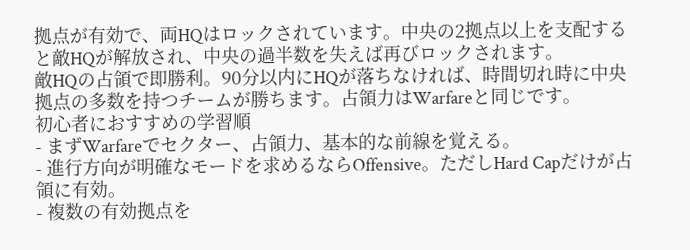拠点が有効で、両HQはロックされています。中央の2拠点以上を支配すると敵HQが解放され、中央の過半数を失えば再びロックされます。
敵HQの占領で即勝利。90分以内にHQが落ちなければ、時間切れ時に中央拠点の多数を持つチームが勝ちます。占領力はWarfareと同じです。
初心者におすすめの学習順
- まずWarfareでセクター、占領力、基本的な前線を覚える。
- 進行方向が明確なモードを求めるならOffensive。ただしHard Capだけが占領に有効。
- 複数の有効拠点を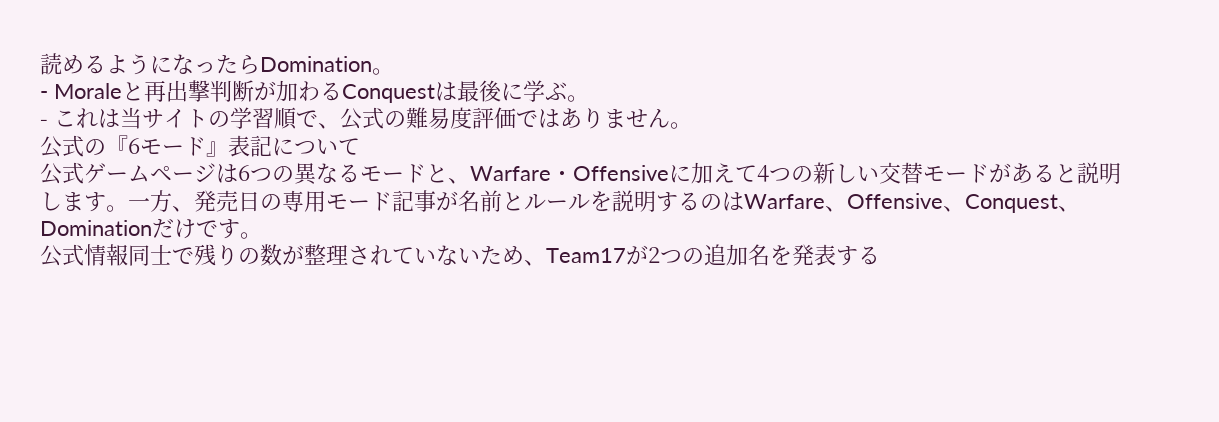読めるようになったらDomination。
- Moraleと再出撃判断が加わるConquestは最後に学ぶ。
- これは当サイトの学習順で、公式の難易度評価ではありません。
公式の『6モード』表記について
公式ゲームページは6つの異なるモードと、Warfare・Offensiveに加えて4つの新しい交替モードがあると説明します。一方、発売日の専用モード記事が名前とルールを説明するのはWarfare、Offensive、Conquest、Dominationだけです。
公式情報同士で残りの数が整理されていないため、Team17が2つの追加名を発表する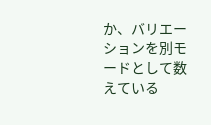か、バリエーションを別モードとして数えている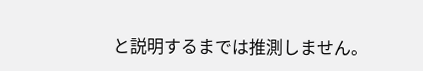と説明するまでは推測しません。